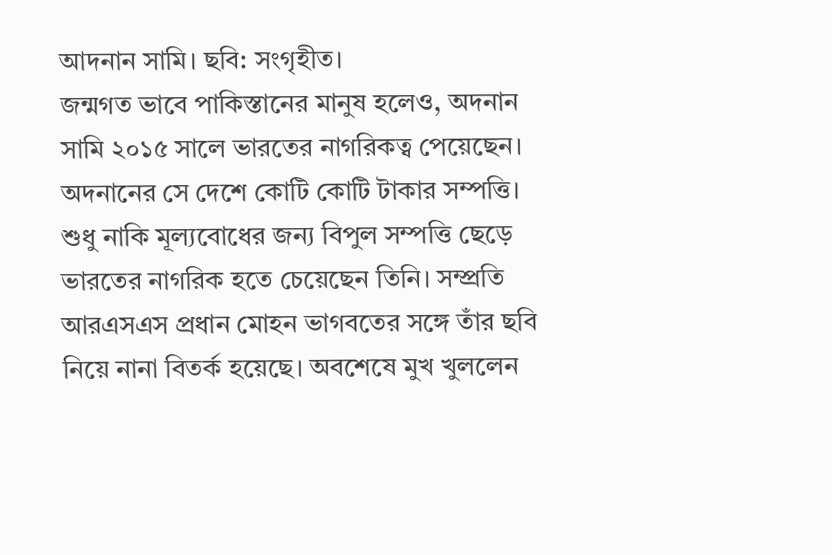আদনান সামি। ছবি: সংগৃহীত।
জন্মগত ভাবে পাকিস্তানের মানুষ হলেও, অদনান সামি ২০১৫ সালে ভারতের নাগরিকত্ব পেয়েছেন। অদনানের সে দেশে কোটি কোটি টাকার সম্পত্তি। শুধু নাকি মূল্যবোধের জন্য বিপুল সম্পত্তি ছেড়ে ভারতের নাগরিক হতে চেয়েছেন তিনি। সম্প্রতি আরএসএস প্রধান মোহন ভাগবতের সঙ্গে তাঁর ছবি নিয়ে নানা বিতর্ক হয়েছে। অবশেষে মুখ খুললেন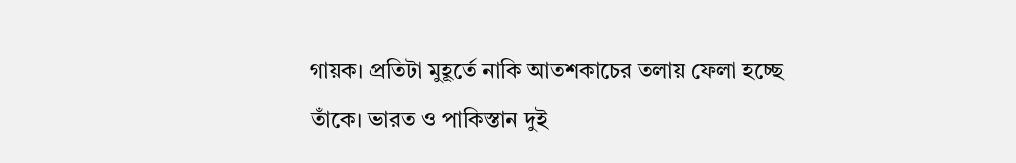গায়ক। প্রতিটা মুহূর্তে নাকি আতশকাচের তলায় ফেলা হচ্ছে তাঁকে। ভারত ও পাকিস্তান দুই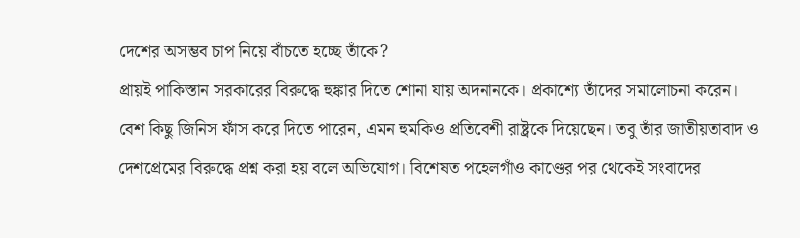দেশের অসম্ভব চাপ নিয়ে বাঁচতে হচ্ছে তাঁকে?
প্রায়ই পাকিস্তান সরকারের বিরুদ্ধে হুঙ্কার দিতে শোনা যায় অদনানকে। প্রকাশ্যে তাঁদের সমালোচনা করেন। বেশ কিছু জিনিস ফাঁস করে দিতে পারেন, এমন হুমকিও প্রতিবেশী রাষ্ট্রকে দিয়েছেন। তবু তাঁর জাতীয়তাবাদ ও দেশপ্রেমের বিরুদ্ধে প্রশ্ন করা হয় বলে অভিযোগ। বিশেষত পহেলগাঁও কাণ্ডের পর থেকেই সংবাদের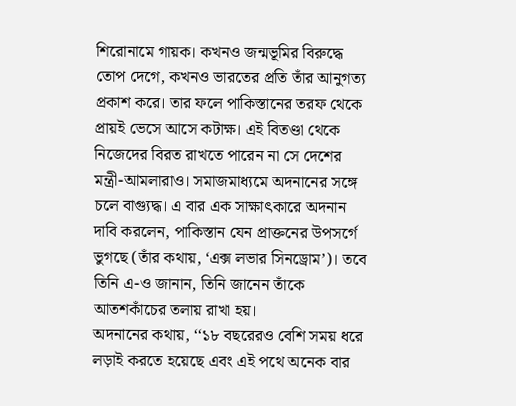শিরোনামে গায়ক। কখনও জন্মভূমির বিরুদ্ধে তোপ দেগে, কখনও ভারতের প্রতি তাঁর আনুগত্য প্রকাশ করে। তার ফলে পাকিস্তানের তরফ থেকে প্রায়ই ভেসে আসে কটাক্ষ। এই বিতণ্ডা থেকে নিজেদের বিরত রাখতে পারেন না সে দেশের মন্ত্রী-আমলারাও। সমাজমাধ্যমে অদনানের সঙ্গে চলে বাগ্যুদ্ধ। এ বার এক সাক্ষাৎকারে অদনান দাবি করলেন, পাকিস্তান যেন প্রাক্তনের উপসর্গে ভুগছে (তাঁর কথায়, ‘এক্স লভার সিনড্রোম’)। তবে তিনি এ-ও জানান, তিনি জানেন তাঁকে আতশকাঁচের তলায় রাখা হয়।
অদনানের কথায়, ‘‘১৮ বছরেরও বেশি সময় ধরে লড়াই করতে হয়েছে এবং এই পথে অনেক বার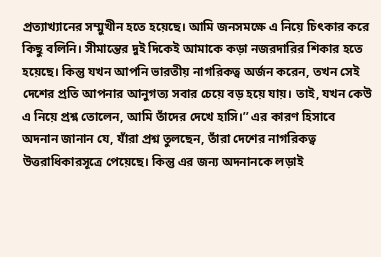প্রত্যাখ্যানের সম্মুখীন হতে হয়েছে। আমি জনসমক্ষে এ নিয়ে চিৎকার করে কিছু বলিনি। সীমান্তের দুই দিকেই আমাকে কড়া নজরদারির শিকার হতে হয়েছে। কিন্তু যখন আপনি ভারতীয় নাগরিকত্ব অর্জন করেন, তখন সেই দেশের প্রতি আপনার আনুগত্য সবার চেয়ে বড় হয়ে যায়। তাই, যখন কেউ এ নিয়ে প্রশ্ন তোলেন, আমি তাঁদের দেখে হাসি।’’ এর কারণ হিসাবে অদনান জানান যে, যাঁরা প্রশ্ন তুলছেন, তাঁরা দেশের নাগরিকত্ব উত্তরাধিকারসূত্রে পেয়েছে। কিন্তু এর জন্য অদনানকে লড়াই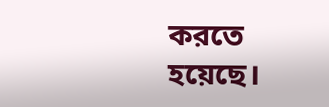করতে হয়েছে।